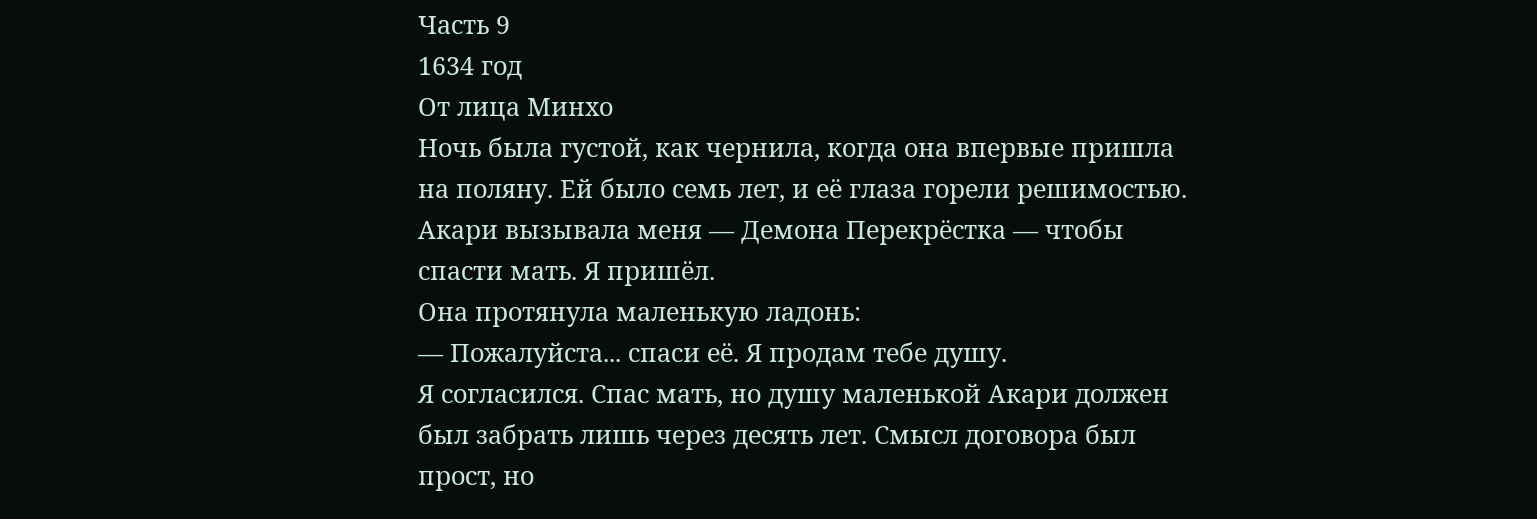Часть 9
1634 год
От лица Минхо
Ночь была густой, как чернила, когда она впервые пришла на поляну. Ей было семь лет, и её глаза горели решимостью. Акари вызывала меня — Демона Перекрёстка — чтобы спасти мать. Я пришёл.
Она протянула маленькую ладонь:
— Пожалуйста... спаси её. Я продам тебе душу.
Я согласился. Спас мать, но душу маленькой Акари должен был забрать лишь через десять лет. Смысл договора был прост, но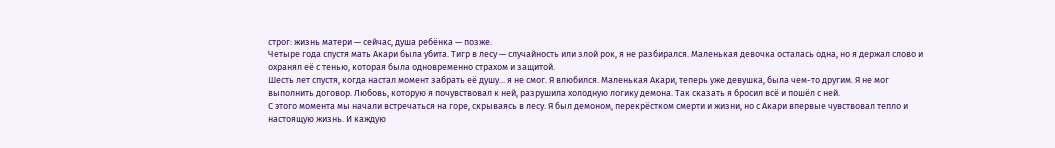строг: жизнь матери — сейчас, душа ребёнка — позже.
Четыре года спустя мать Акари была убита. Тигр в лесу — случайность или злой рок, я не разбирался. Маленькая девочка осталась одна, но я держал слово и охранял её с тенью, которая была одновременно страхом и защитой.
Шесть лет спустя, когда настал момент забрать её душу... я не смог. Я влюбился. Маленькая Акари, теперь уже девушка, была чем-то другим. Я не мог выполнить договор. Любовь, которую я почувствовал к ней, разрушила холодную логику демона. Так сказать я бросил всё и пошёл с ней.
С этого момента мы начали встречаться на горе, скрываясь в лесу. Я был демоном, перекрёстком смерти и жизни, но с Акари впервые чувствовал тепло и настоящую жизнь. И каждую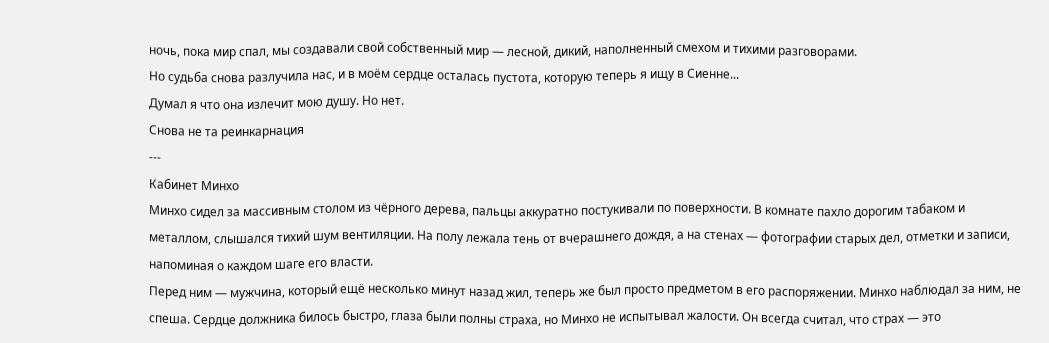ночь, пока мир спал, мы создавали свой собственный мир — лесной, дикий, наполненный смехом и тихими разговорами.
Но судьба снова разлучила нас, и в моём сердце осталась пустота, которую теперь я ищу в Сиенне...
Думал я что она излечит мою душу. Но нет.
Снова не та реинкарнация
---
Кабинет Минхо
Минхо сидел за массивным столом из чёрного дерева, пальцы аккуратно постукивали по поверхности. В комнате пахло дорогим табаком и металлом, слышался тихий шум вентиляции. На полу лежала тень от вчерашнего дождя, а на стенах — фотографии старых дел, отметки и записи, напоминая о каждом шаге его власти.
Перед ним — мужчина, который ещё несколько минут назад жил, теперь же был просто предметом в его распоряжении. Минхо наблюдал за ним, не спеша. Сердце должника билось быстро, глаза были полны страха, но Минхо не испытывал жалости. Он всегда считал, что страх — это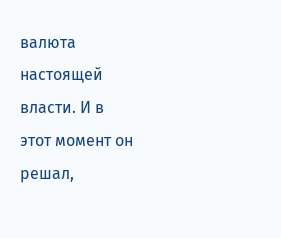валюта настоящей власти. И в этот момент он решал,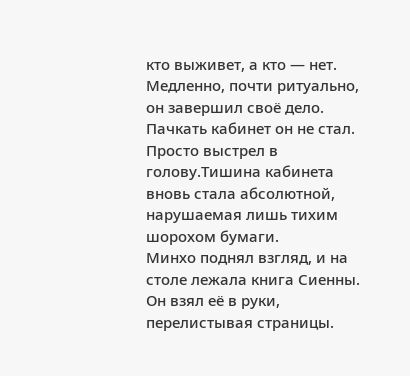кто выживет, а кто — нет.
Медленно, почти ритуально, он завершил своё дело. Пачкать кабинет он не стал. Просто выстрел в голову.Тишина кабинета вновь стала абсолютной, нарушаемая лишь тихим шорохом бумаги.
Минхо поднял взгляд, и на столе лежала книга Сиенны. Он взял её в руки, перелистывая страницы.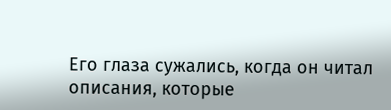Его глаза сужались, когда он читал описания, которые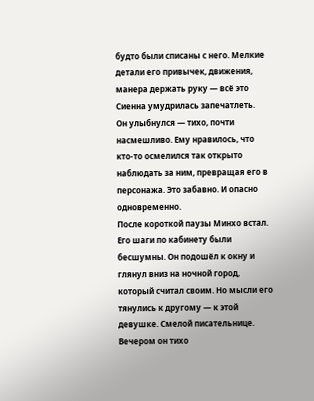будто были списаны с него. Мелкие детали его привычек, движения, манера держать руку — всё это Сиенна умудрилась запечатлеть.
Он улыбнулся — тихо, почти насмешливо. Ему нравилось, что кто-то осмелился так открыто наблюдать за ним, превращая его в персонажа. Это забавно. И опасно одновременно.
После короткой паузы Минхо встал. Его шаги по кабинету были бесшумны. Он подошёл к окну и глянул вниз на ночной город, который считал своим. Но мысли его тянулись к другому — к этой девушке. Смелой писательнице.
Вечером он тихо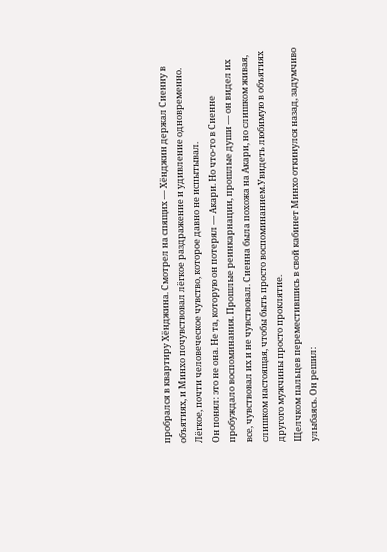пробрался в квартиру Хёнджина. Смотрел на спящих — Хёнджин держал Сиенну в объятиях, и Минхо почувствовал лёгкое раздражение и удивление одновременно. Лёгкое, почти человеческое чувство, которое давно не испытывал.
Он понял: это не она. Не та, которую он потерял — Акари. Но что-то в Сиенне пробуждало воспоминания. Прошлые реинкарнации, прошлые души — он видел их все, чувствовал их и не чувствовал. Сиенна была похожа на Акари, но слишком живая, слишком настоящая, чтобы быть просто воспоминанием.Увидеть любимую в объятиях другого мужчины просто проклятие.
Щелчком пальцев переместившись в свой кабинет Минхо откинулся назад, задумчиво улыбаясь. Он решил: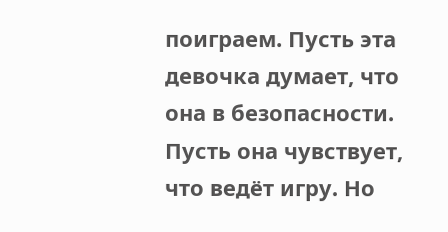поиграем. Пусть эта девочка думает, что она в безопасности. Пусть она чувствует, что ведёт игру. Но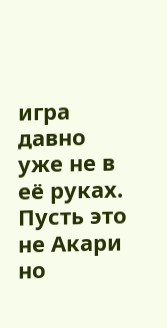игра давно уже не в её руках. Пусть это не Акари но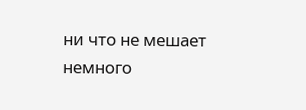ни что не мешает немного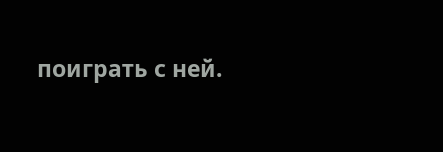поиграть с ней.